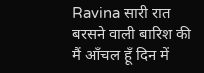Ravina सारी रात बरसने वाली बारिश की मैं ऑंचल हूँ दिन में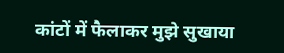कांटों में फैलाकर मुझे सुखाया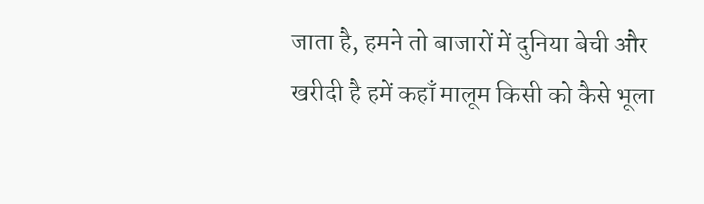जाता है, हमने तो बाजारों में दुनिया बेची और खरीदी है हमें कहाँ मालूम किसी को कैसे भूला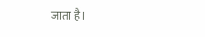जाता है।